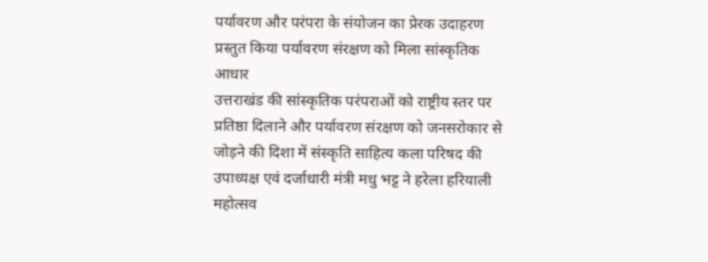पर्यावरण और परंपरा के संयोजन का प्रेरक उदाहरण प्रस्तुत किया पर्यावरण संरक्षण को मिला सांस्कृतिक आधार
उत्तराखंड की सांस्कृतिक परंपराओं को राष्ट्रीय स्तर पर प्रतिष्ठा दिलाने और पर्यावरण संरक्षण को जनसरोकार से जोड़ने की दिशा में संस्कृति साहित्य कला परिषद की उपाध्यक्ष एवं दर्जाधारी मंत्री मधु भट्ट ने हरेला हरियाली महोत्सव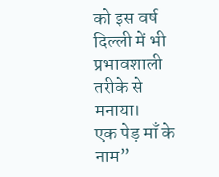को इस वर्ष दिल्ली में भी प्रभावशाली तरीके से मनाया।
एक पेड़ माँ के नाम”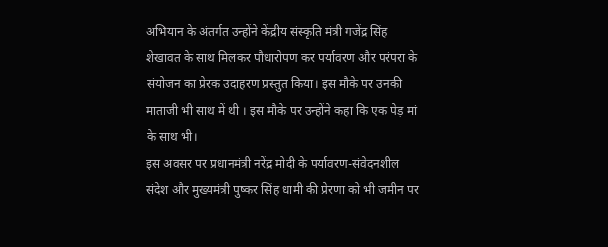अभियान के अंतर्गत उन्होंने केंद्रीय संस्कृति मंत्री गजेंद्र सिंह शेखावत के साथ मिलकर पौधारोपण कर पर्यावरण और परंपरा के संयोजन का प्रेरक उदाहरण प्रस्तुत किया। इस मौके पर उनकी माताजी भी साथ में थी । इस मौके पर उन्होंने कहा कि एक पेड़ मां के साथ भी।
इस अवसर पर प्रधानमंत्री नरेंद्र मोदी के पर्यावरण-संवेदनशील संदेश और मुख्यमंत्री पुष्कर सिंह धामी की प्रेरणा को भी जमीन पर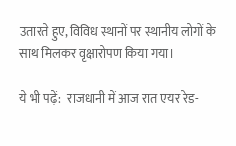उतारते हुए, विविध स्थानों पर स्थानीय लोगों के साथ मिलकर वृक्षारोपण किया गया।

ये भी पढ़ें:  राजधानी में आज रात एयर रेड-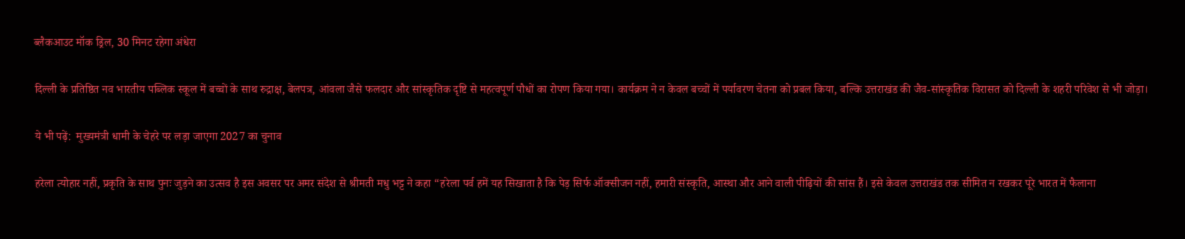ब्लैकआउट मॉक ड्रिल, 30 मिनट रहेगा अंधेरा

दिल्ली के प्रतिष्ठित नव भारतीय पब्लिक स्कूल में बच्चों के साथ रुद्राक्ष, बेलपत्र, आंवला जैसे फलदार और सांस्कृतिक दृष्टि से महत्वपूर्ण पौधों का रोपण किया गया। कार्यक्रम ने न केवल बच्चों में पर्यावरण चेतना को प्रबल किया, बल्कि उत्तराखंड की जैव-सांस्कृतिक विरासत को दिल्ली के शहरी परिवेश से भी जोड़ा।

ये भी पढ़ें:  मुख्यमंत्री धामी के चेहरे पर लड़ा जाएगा 2027 का चुनाव

हरेला त्योहार नहीं, प्रकृति के साथ पुनः जुड़ने का उत्सव है इस अवसर पर अमर संदेश से श्रीमती मधु भट्ट ने कहा “हरेला पर्व हमें यह सिखाता है कि पेड़ सिर्फ ऑक्सीजन नहीं, हमारी संस्कृति, आस्था और आने वाली पीढ़ियों की सांस हैं। इसे केवल उत्तराखंड तक सीमित न रखकर पूरे भारत में फैलाना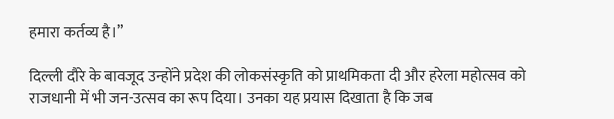हमारा कर्तव्य है।”

दिल्ली दौरे के बावजूद उन्होंने प्रदेश की लोकसंस्कृति को प्राथमिकता दी और हरेला महोत्सव को राजधानी में भी जन-उत्सव का रूप दिया। उनका यह प्रयास दिखाता है कि जब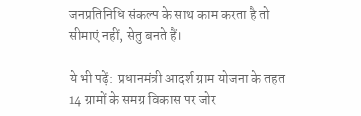जनप्रतिनिधि संकल्प के साथ काम करता है तो सीमाएं नहीं, सेतु बनते हैं।

ये भी पढ़ें:  प्रधानमंत्री आदर्श ग्राम योजना के तहत 14 ग्रामों के समग्र विकास पर जोर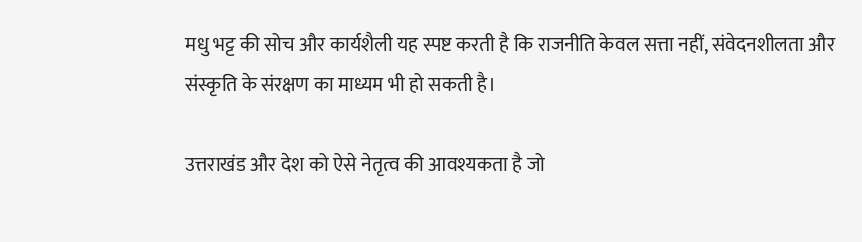मधु भट्ट की सोच और कार्यशैली यह स्पष्ट करती है कि राजनीति केवल सत्ता नहीं, संवेदनशीलता और संस्कृति के संरक्षण का माध्यम भी हो सकती है।

उत्तराखंड और देश को ऐसे नेतृत्व की आवश्यकता है जो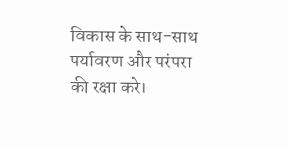विकास के साथ-साथ पर्यावरण और परंपरा की रक्षा करे।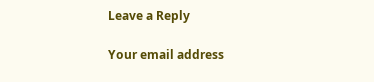Leave a Reply

Your email address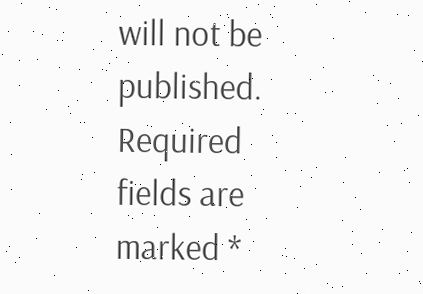will not be published. Required fields are marked *